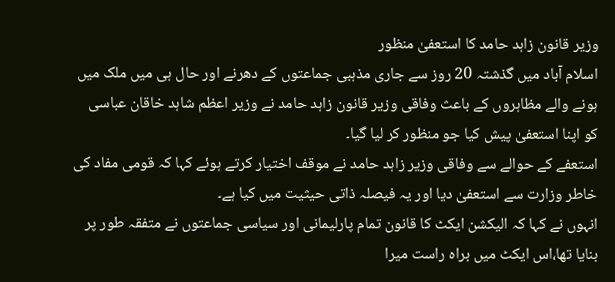وزیر قانون زاہد حامد کا استعفیٰ منظور
اسلام آباد میں گذشتہ 20 روز سے جاری مذہبی جماعتوں کے دھرنے اور حال ہی میں ملک میں ہونے والے مظاہروں کے باعث وفاقی وزیر قانون زاہد حامد نے وزیر اعظم شاہد خاقان عباسی کو اپنا استعفیٰ پیش کیا جو منظور کر لیا گیا۔
استعفے کے حوالے سے وفاقی وزیر زاہد حامد نے موقف اختیار کرتے ہوئے کہا کہ قومی مفاد کی خاطر وزارت سے استعفیٰ دیا اور یہ فیصلہ ذاتی حیثیت میں کیا ہے۔
انہوں نے کہا کہ الیکشن ایکٹ کا قانون تمام پارلیمانی اور سیاسی جماعتوں نے متفقہ طور پر بنایا تھا،اس ایکٹ میں براہ راست میرا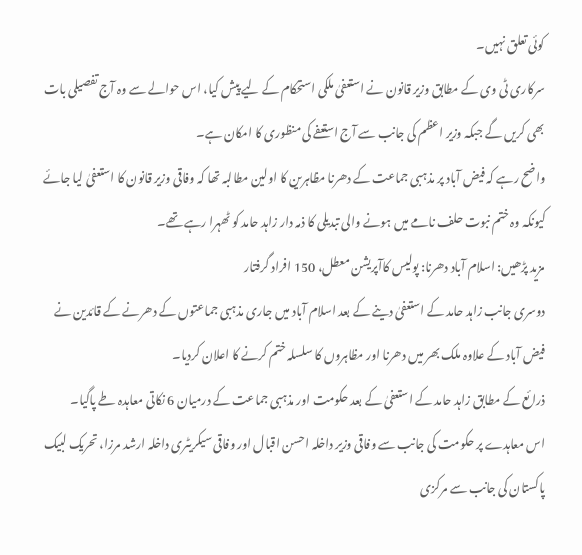کوئی تعلق نہیں۔
سرکاری ٹی وی کے مطابق وزیر قانون نے استعفیٰ ملکی استحکام کے لیے پیش کیا، اس حوالے سے وہ آج تفصیلی بات بھی کریں گے جبکہ وزیر اعظم کی جانب سے آج استعفے کی منظوری کا امکان ہے۔
واضح رہے کہ فیض آباد پر مذہبی جماعت کے دھرنا مظاہرین کا اولین مطالبہ تھا کہ وفاقی وزیر قانون کا استعفیٰ لیا جائے کیونکہ وہ ختم نبوت حلف نامے میں ہونے والی تبدیلی کا ذمہ دار زاہد حامد کو ٹھہرا رہے تھے۔
مزید پڑھیں: اسلام آباد دھرنا: پولیس کاآپریشن معطل، 150 افراد گرفتار
دوسری جانب زاہد حامد کے استعفیٰ دینے کے بعد اسلام آباد میں جاری مذہبی جماعتوں کے دھرنے کے قائدین نے فیض آباد کے علاوہ ملک بھر میں دھرنا اور مظاہروں کا سلسلہ ختم کرنے کا اعلان کردیا۔
ذرائع کے مطابق زاہد حامد کے استعفیٰ کے بعد حکومت اور مذہبی جماعت کے درمیان 6 نکاتی معاہدہ طے پاگیا۔
اس معاہدے پر حکومت کی جانب سے وفاقی وزیر داخلہ احسن اقبال اور وفاقی سیکریٹری داخلہ ارشد مرزا، تحریک لبیک پاکستان کی جانب سے مرکزی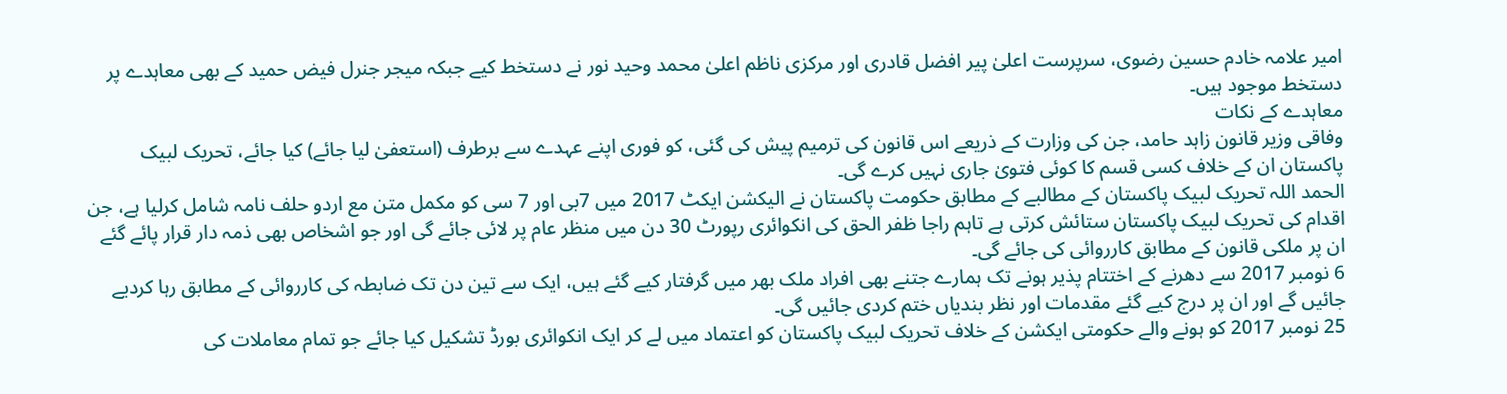امیر علامہ خادم حسین رضوی، سرپرست اعلیٰ پیر افضل قادری اور مرکزی ناظم اعلیٰ محمد وحید نور نے دستخط کیے جبکہ میجر جنرل فیض حمید کے بھی معاہدے پر دستخط موجود ہیں۔
معاہدے کے نکات
وفاقی وزیر قانون زاہد حامد، جن کی وزارت کے ذریعے اس قانون کی ترمیم پیش کی گئی، کو فوری اپنے عہدے سے برطرف (استعفیٰ لیا جائے) کیا جائے، تحریک لبیک پاکستان ان کے خلاف کسی قسم کا کوئی فتویٰ جاری نہیں کرے گی۔
الحمد اللہ تحریک لبیک پاکستان کے مطالبے کے مطابق حکومت پاکستان نے الیکشن ایکٹ 2017 میں 7بی اور 7 سی کو مکمل متن مع اردو حلف نامہ شامل کرلیا ہے، جن اقدام کی تحریک لبیک پاکستان ستائش کرتی ہے تاہم راجا ظفر الحق کی انکوائری رپورٹ 30 دن میں منظر عام پر لائی جائے گی اور جو اشخاص بھی ذمہ دار قرار پائے گئے ان پر ملکی قانون کے مطابق کارروائی کی جائے گی۔
6 نومبر 2017 سے دھرنے کے اختتام پذیر ہونے تک ہمارے جتنے بھی افراد ملک بھر میں گرفتار کیے گئے ہیں، ایک سے تین دن تک ضابطہ کی کارروائی کے مطابق رہا کردیے جائیں گے اور ان پر درج کیے گئے مقدمات اور نظر بندیاں ختم کردی جائیں گی۔
25 نومبر 2017 کو ہونے والے حکومتی ایکشن کے خلاف تحریک لبیک پاکستان کو اعتماد میں لے کر ایک انکوائری بورڈ تشکیل کیا جائے جو تمام معاملات کی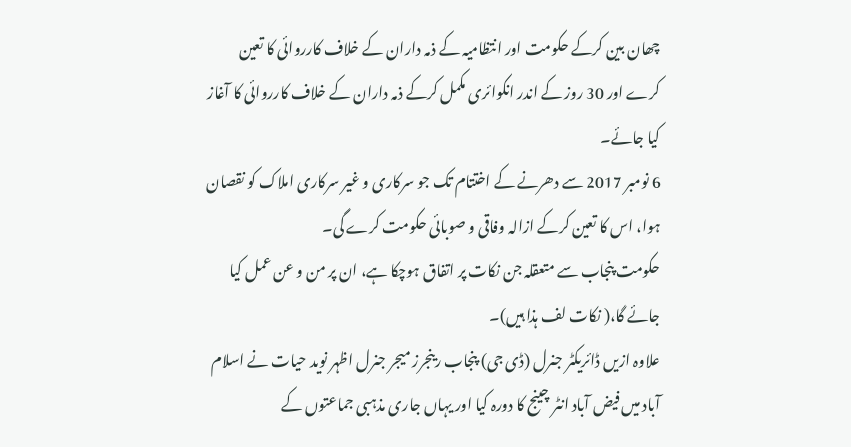چھان بین کرکے حکومت اور انتظامیہ کے ذمہ داران کے خلاف کارروائی کا تعین کرے اور 30 روز کے اندر انکوائری مکمل کرکے ذمہ داران کے خلاف کارروائی کا آغاز کیا جائے۔
6 نومبر 2017 سے دھرنے کے اختتام تک جو سرکاری و غیر سرکاری املاک کو نقصان ہوا، اس کا تعین کرکے ازالہ وفاقی و صوبائی حکومت کرے گی۔
حکومت پنجاب سے متعقلہ جن نکات پر اتفاق ہوچکا ہے، ان پر من و عن عمل کیا جائے گا،( نکات لف ہذا ہیں)۔
علاوہ ازیں ڈائریکٹر جنرل (ڈی جی) پنجاب رینجرز میجر جنرل اظہر نوید حیات نے اسلام آباد میں فیض آباد انٹر چینج کا دورہ کیا اور یہاں جاری مذہبی جماعتوں کے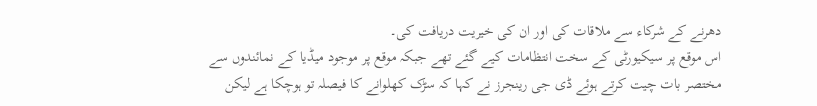دھرنے کے شرکاء سے ملاقات کی اور ان کی خیریت دریافت کی۔
اس موقع پر سیکیورٹی کے سخت انتظامات کیے گئے تھے جبکہ موقع پر موجود میڈیا کے نمائندوں سے مختصر بات چیت کرتے ہوئے ڈی جی رینجرز نے کہا کہ سڑک کھلوانے کا فیصلہ تو ہوچکا ہے لیکن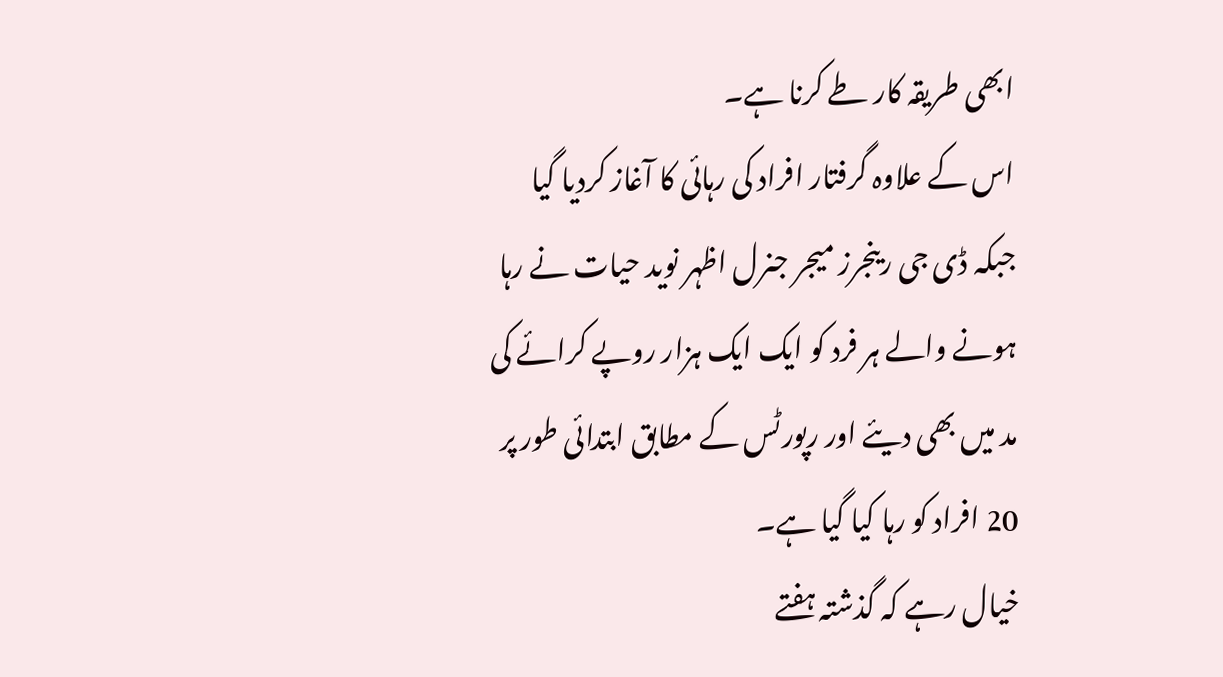ابھی طریقہ کار طے کرنا ہے۔
اس کے علاوہ گرفتار افراد کی رہائی کا آغاز کردیا گیا جبکہ ڈی جی رینجرز میجر جنرل اظہر نوید حیات نے رہا ہونے والے ہر فرد کو ایک ایک ہزار روپے کرائے کی مد میں بھی دیئے اور رپورٹس کے مطابق ابتدائی طور پر 20 افراد کو رہا کیا گیا ہے۔
خیال رہے کہ گذشتہ ہفتے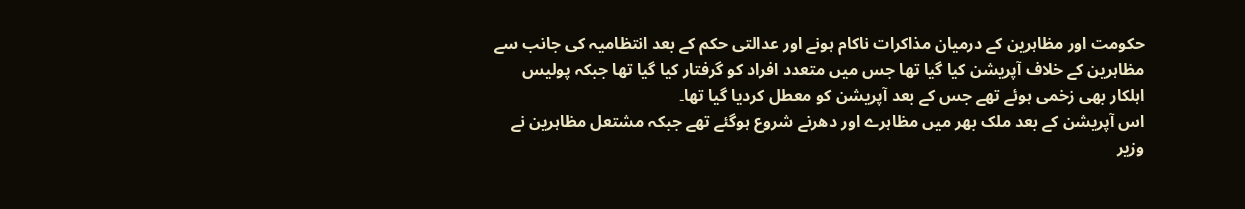حکومت اور مظاہرین کے درمیان مذاکرات ناکام ہونے اور عدالتی حکم کے بعد انتظامیہ کی جانب سے مظاہرین کے خلاف آپریشن کیا گیا تھا جس میں متعدد افراد کو گرفتار کیا گیا تھا جبکہ پولیس اہلکار بھی زخمی ہوئے تھے جس کے بعد آپریشن کو معطل کردیا گیا تھا۔
اس آپریشن کے بعد ملک بھر میں مظاہرے اور دھرنے شروع ہوگئے تھے جبکہ مشتعل مظاہرین نے وزیر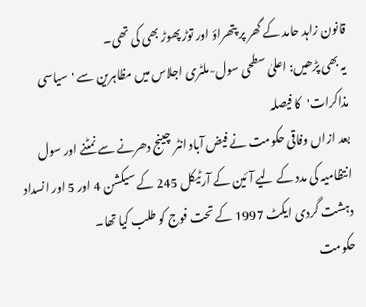قانون زاہد حامد کے گھر پر پتھراؤ اور توڑ پھوڑ بھی کی تھی۔
یہ بھی پڑھیں: اعلیٰ سطحی سول-ملٹری اجلاس میں مظاہرین سے 'سیاسی مذاکرات'کا فیصلہ
بعد ازاں وفاقی حکومت نے فیض آباد انٹر چینج دھرنے سے نمٹنے اور سول انتظامیہ کی مدد کے لیے آئین کے آرٹیکل 245 کے سیکشن 4 اور 5 اور انسداد دہشت گردی ایکٹ 1997 کے تحت فوج کو طلب کیا تھا۔
حکومت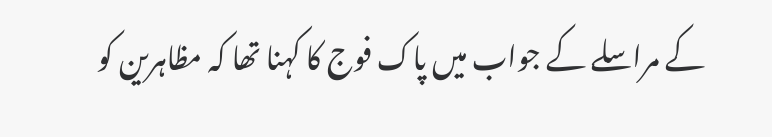کے مراسلے کے جواب میں پاک فوج کا کہنا تھا کہ مظاہرین کو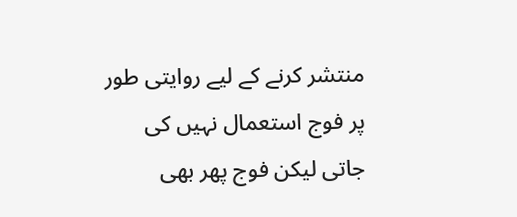منتشر کرنے کے لیے روایتی طور پر فوج استعمال نہیں کی جاتی لیکن فوج پھر بھی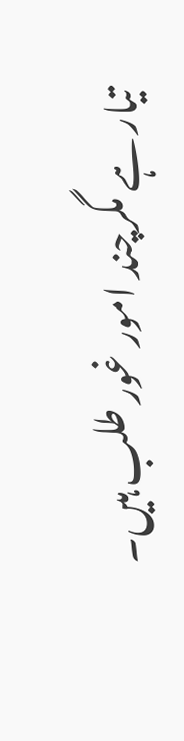تیار ہے مگرچند امور غور طلب ہیں۔